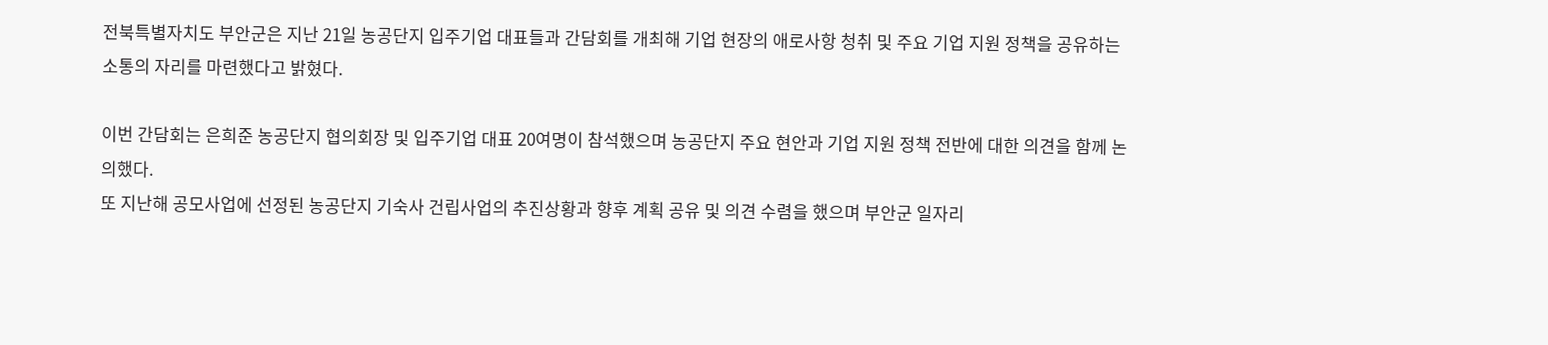전북특별자치도 부안군은 지난 21일 농공단지 입주기업 대표들과 간담회를 개최해 기업 현장의 애로사항 청취 및 주요 기업 지원 정책을 공유하는 소통의 자리를 마련했다고 밝혔다.

이번 간담회는 은희준 농공단지 협의회장 및 입주기업 대표 20여명이 참석했으며 농공단지 주요 현안과 기업 지원 정책 전반에 대한 의견을 함께 논의했다.
또 지난해 공모사업에 선정된 농공단지 기숙사 건립사업의 추진상황과 향후 계획 공유 및 의견 수렴을 했으며 부안군 일자리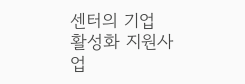센터의 기업 활성화 지원사업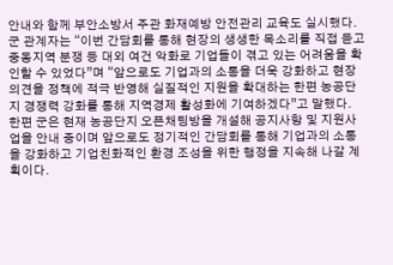안내와 함께 부안소방서 주관 화재예방 안전관리 교육도 실시했다.
군 관계자는 “이번 간담회를 통해 현장의 생생한 목소리를 직접 듣고 중동지역 분쟁 등 대외 여건 악화로 기업들이 겪고 있는 어려움을 확인할 수 있었다”며 “앞으로도 기업과의 소통을 더욱 강화하고 현장 의견을 정책에 적극 반영해 실질적인 지원을 확대하는 한편 농공단지 경쟁력 강화를 통해 지역경제 활성화에 기여하겠다”고 말했다.
한편 군은 현재 농공단지 오픈채팅방을 개설해 공지사항 및 지원사업을 안내 중이며 앞으로도 정기적인 간담회를 통해 기업과의 소통을 강화하고 기업친화적인 환경 조성을 위한 행정을 지속해 나갈 계획이다.